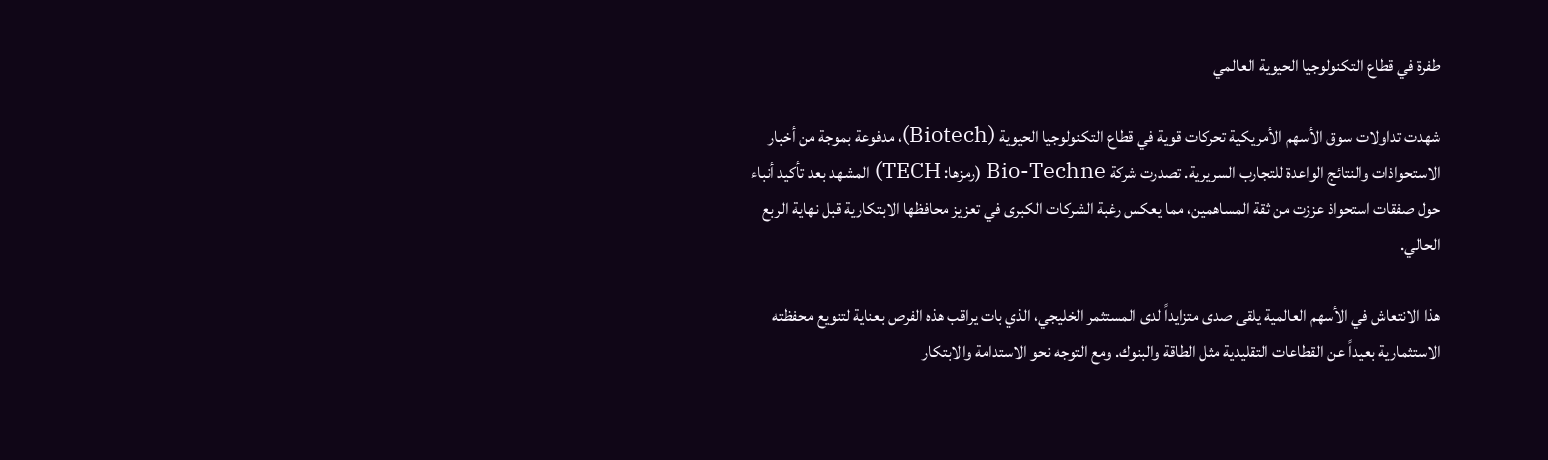طفرة في قطاع التكنولوجيا الحيوية العالمي

شهدت تداولات سوق الأسهم الأمريكية تحركات قوية في قطاع التكنولوجيا الحيوية (Biotech)، مدفوعة بموجة من أخبار الاستحواذات والنتائج الواعدة للتجارب السريرية. تصدرت شركة Bio-Techne (رمزها: TECH) المشهد بعد تأكيد أنباء حول صفقات استحواذ عززت من ثقة المساهمين، مما يعكس رغبة الشركات الكبرى في تعزيز محافظها الابتكارية قبل نهاية الربع الحالي.

هذا الانتعاش في الأسهم العالمية يلقى صدى متزايداً لدى المستثمر الخليجي، الذي بات يراقب هذه الفرص بعناية لتنويع محفظته الاستثمارية بعيداً عن القطاعات التقليدية مثل الطاقة والبنوك. ومع التوجه نحو الاستدامة والابتكار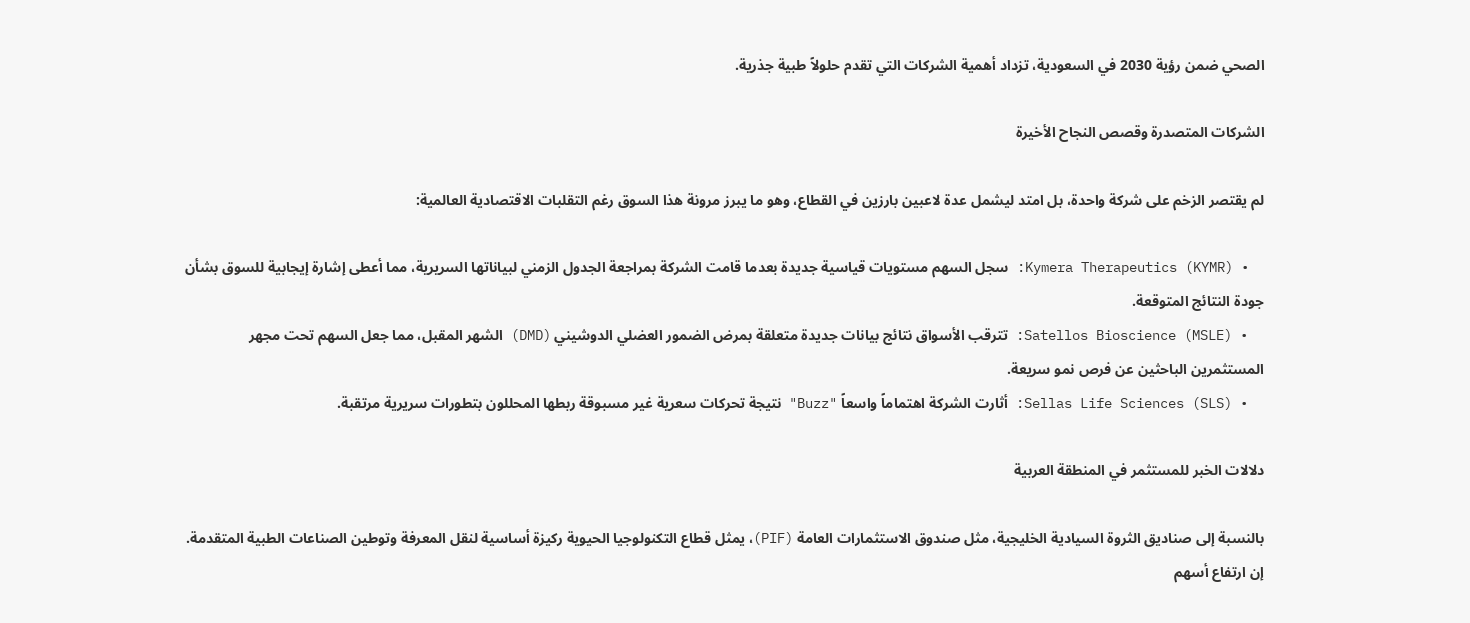الصحي ضمن رؤية 2030 في السعودية، تزداد أهمية الشركات التي تقدم حلولاً طبية جذرية.

الشركات المتصدرة وقصص النجاح الأخيرة

لم يقتصر الزخم على شركة واحدة، بل امتد ليشمل عدة لاعبين بارزين في القطاع، وهو ما يبرز مرونة هذا السوق رغم التقلبات الاقتصادية العالمية:

  • Kymera Therapeutics (KYMR): سجل السهم مستويات قياسية جديدة بعدما قامت الشركة بمراجعة الجدول الزمني لبياناتها السريرية، مما أعطى إشارة إيجابية للسوق بشأن جودة النتائج المتوقعة.
  • Satellos Bioscience (MSLE): تترقب الأسواق نتائج بيانات جديدة متعلقة بمرض الضمور العضلي الدوشيني (DMD) الشهر المقبل، مما جعل السهم تحت مجهر المستثمرين الباحثين عن فرص نمو سريعة.
  • Sellas Life Sciences (SLS): أثارت الشركة اهتماماً واسعاً "Buzz" نتيجة تحركات سعرية غير مسبوقة ربطها المحللون بتطورات سريرية مرتقبة.

دلالات الخبر للمستثمر في المنطقة العربية

بالنسبة إلى صناديق الثروة السيادية الخليجية، مثل صندوق الاستثمارات العامة (PIF)، يمثل قطاع التكنولوجيا الحيوية ركيزة أساسية لنقل المعرفة وتوطين الصناعات الطبية المتقدمة. إن ارتفاع أسهم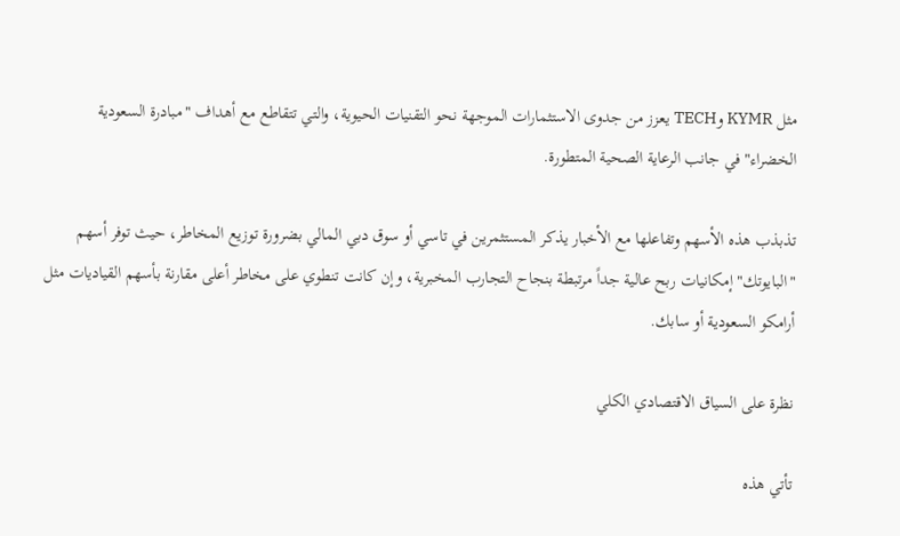مثل KYMR وTECH يعزز من جدوى الاستثمارات الموجهة نحو التقنيات الحيوية، والتي تتقاطع مع أهداف "مبادرة السعودية الخضراء" في جانب الرعاية الصحية المتطورة.

تذبذب هذه الأسهم وتفاعلها مع الأخبار يذكر المستثمرين في تاسي أو سوق دبي المالي بضرورة توزيع المخاطر، حيث توفر أسهم "البايوتك" إمكانيات ربح عالية جداً مرتبطة بنجاح التجارب المخبرية، وإن كانت تنطوي على مخاطر أعلى مقارنة بأسهم القياديات مثل أرامكو السعودية أو سابك.

نظرة على السياق الاقتصادي الكلي

تأتي هذه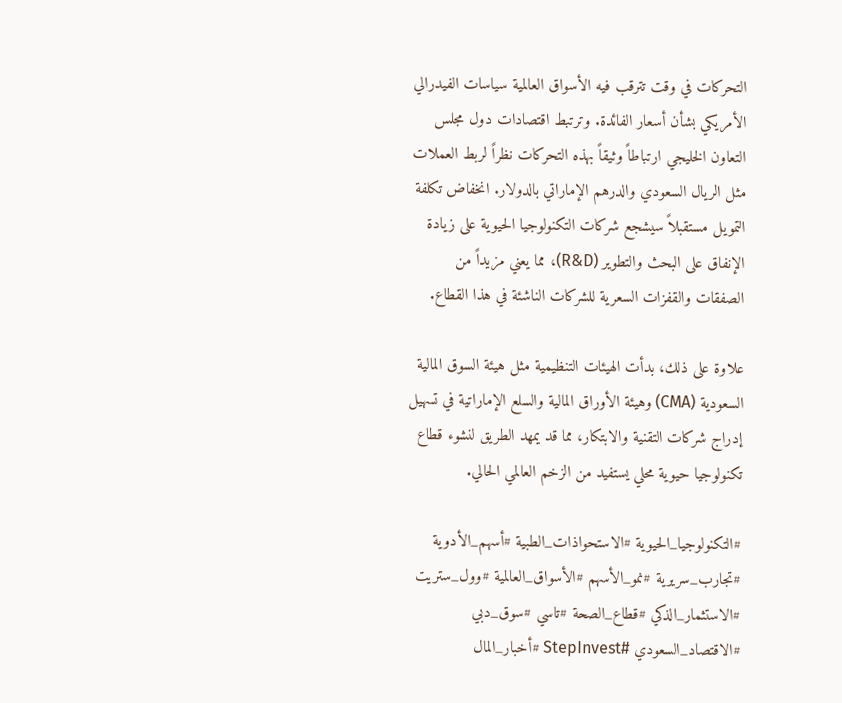التحركات في وقت تترقب فيه الأسواق العالمية سياسات الفيدرالي الأمريكي بشأن أسعار الفائدة. وترتبط اقتصادات دول مجلس التعاون الخليجي ارتباطاً وثيقاً بهذه التحركات نظراً لربط العملات مثل الريال السعودي والدرهم الإماراتي بالدولار. انخفاض تكلفة التمويل مستقبلاً سيشجع شركات التكنولوجيا الحيوية على زيادة الإنفاق على البحث والتطوير (R&D)، مما يعني مزيداً من الصفقات والقفزات السعرية للشركات الناشئة في هذا القطاع.

علاوة على ذلك، بدأت الهيئات التنظيمية مثل هيئة السوق المالية السعودية (CMA) وهيئة الأوراق المالية والسلع الإماراتية في تسهيل إدراج شركات التقنية والابتكار، مما قد يمهد الطريق لنشوء قطاع تكنولوجيا حيوية محلي يستفيد من الزخم العالمي الحالي.

#التكنولوجيا_الحيوية #الاستحواذات_الطبية #أسهم_الأدوية #تجارب_سريرية #نمو_الأسهم #الأسواق_العالمية #وول_ستريت #الاستثمار_الذكي #قطاع_الصحة #تاسي #سوق_دبي #الاقتصاد_السعودي #StepInvest #أخبار_المال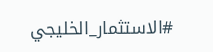#الاستثمار_الخليجي